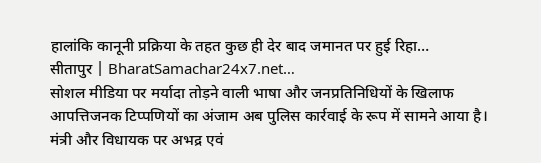हालांकि कानूनी प्रक्रिया के तहत कुछ ही देर बाद जमानत पर हुई रिहा…
सीतापुर | BharatSamachar24x7.net…
सोशल मीडिया पर मर्यादा तोड़ने वाली भाषा और जनप्रतिनिधियों के खिलाफ आपत्तिजनक टिप्पणियों का अंजाम अब पुलिस कार्रवाई के रूप में सामने आया है। मंत्री और विधायक पर अभद्र एवं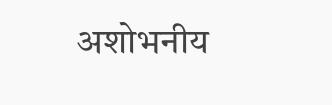अशोभनीय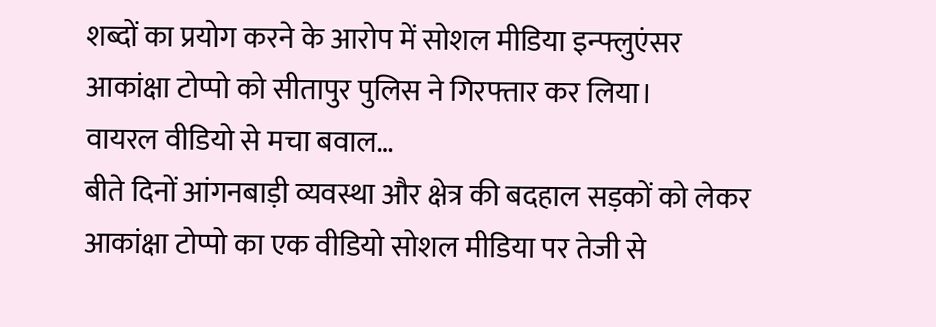शब्दों का प्रयोग करने के आरोप में सोशल मीडिया इन्फ्लुएंसर आकांक्षा टोप्पो को सीतापुर पुलिस ने गिरफ्तार कर लिया।
वायरल वीडियो से मचा बवाल…
बीते दिनों आंगनबाड़ी व्यवस्था और क्षेत्र की बदहाल सड़कों को लेकर आकांक्षा टोप्पो का एक वीडियो सोशल मीडिया पर तेजी से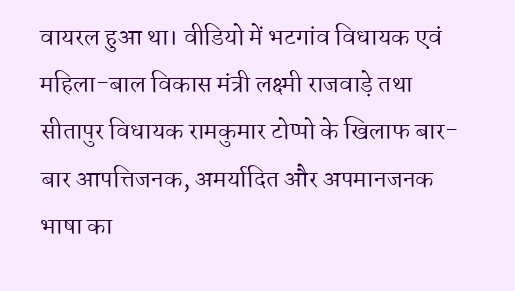वायरल हुआ था। वीडियो में भटगांव विधायक एवं महिला-बाल विकास मंत्री लक्ष्मी राजवाड़े तथा सीतापुर विधायक रामकुमार टोप्पो के खिलाफ बार-बार आपत्तिजनक, अमर्यादित और अपमानजनक भाषा का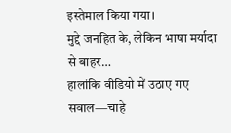इस्तेमाल किया गया।
मुद्दे जनहित के, लेकिन भाषा मर्यादा से बाहर…
हालांकि वीडियो में उठाए गए सवाल—चाहे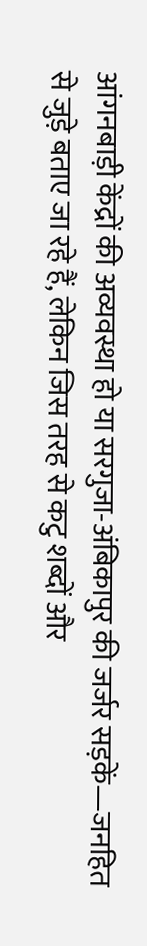आंगनबाड़ी केंद्रों की अव्यवस्था हो या सरगुजा-अंबिकापुर की जर्जर सड़कें—जनहित से जुड़े बताए जा रहे हैं, लेकिन जिस तरह से कटु शब्दों और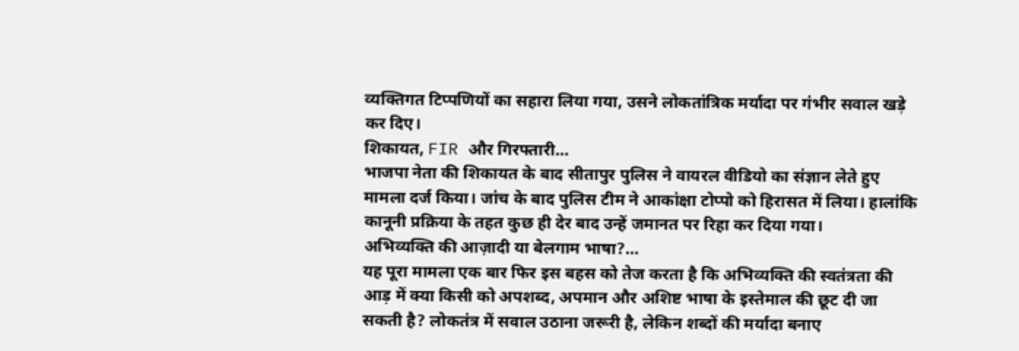व्यक्तिगत टिप्पणियों का सहारा लिया गया, उसने लोकतांत्रिक मर्यादा पर गंभीर सवाल खड़े कर दिए।
शिकायत, FIR और गिरफ्तारी…
भाजपा नेता की शिकायत के बाद सीतापुर पुलिस ने वायरल वीडियो का संज्ञान लेते हुए मामला दर्ज किया। जांच के बाद पुलिस टीम ने आकांक्षा टोप्पो को हिरासत में लिया। हालांकि कानूनी प्रक्रिया के तहत कुछ ही देर बाद उन्हें जमानत पर रिहा कर दिया गया।
अभिव्यक्ति की आज़ादी या बेलगाम भाषा?…
यह पूरा मामला एक बार फिर इस बहस को तेज करता है कि अभिव्यक्ति की स्वतंत्रता की आड़ में क्या किसी को अपशब्द, अपमान और अशिष्ट भाषा के इस्तेमाल की छूट दी जा सकती है? लोकतंत्र में सवाल उठाना जरूरी है, लेकिन शब्दों की मर्यादा बनाए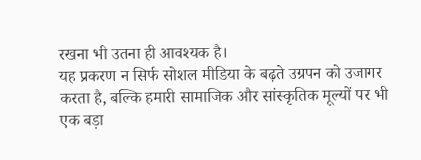रखना भी उतना ही आवश्यक है।
यह प्रकरण न सिर्फ सोशल मीडिया के बढ़ते उग्रपन को उजागर करता है, बल्कि हमारी सामाजिक और सांस्कृतिक मूल्यों पर भी एक बड़ा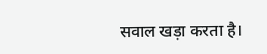सवाल खड़ा करता है।